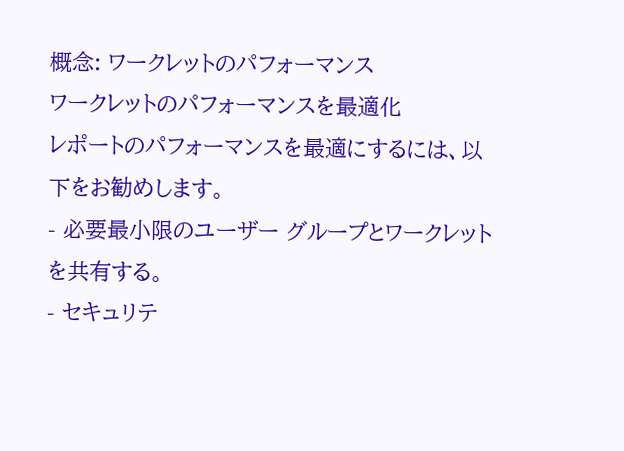概念: ワークレットのパフォーマンス
ワークレットのパフォーマンスを最適化
レポートのパフォーマンスを最適にするには、以下をお勧めします。
- 必要最小限のユーザー グループとワークレットを共有する。
- セキュリテ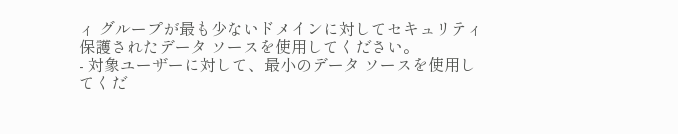ィ グループが最も少ないドメインに対してセキュリティ保護されたデータ ソースを使用してください。
- 対象ユーザーに対して、最小のデータ ソースを使用してくだ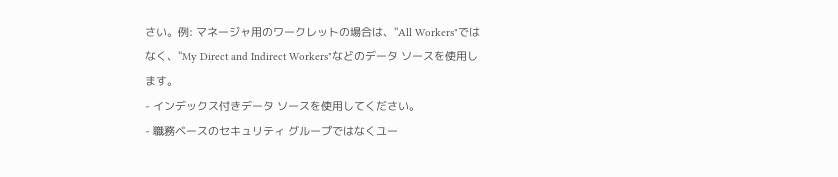さい。例: マネージャ用のワークレットの場合は、"All Workers"ではなく、"My Direct and Indirect Workers"などのデータ ソースを使用します。
- インデックス付きデータ ソースを使用してください。
- 職務ベースのセキュリティ グループではなくユー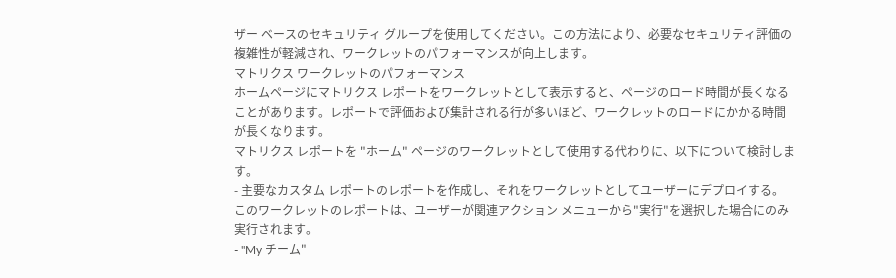ザー ベースのセキュリティ グループを使用してください。この方法により、必要なセキュリティ評価の複雑性が軽減され、ワークレットのパフォーマンスが向上します。
マトリクス ワークレットのパフォーマンス
ホームページにマトリクス レポートをワークレットとして表示すると、ページのロード時間が長くなることがあります。レポートで評価および集計される行が多いほど、ワークレットのロードにかかる時間が長くなります。
マトリクス レポートを "ホーム" ページのワークレットとして使用する代わりに、以下について検討します。
- 主要なカスタム レポートのレポートを作成し、それをワークレットとしてユーザーにデプロイする。このワークレットのレポートは、ユーザーが関連アクション メニューから"実行"を選択した場合にのみ実行されます。
- "My チーム"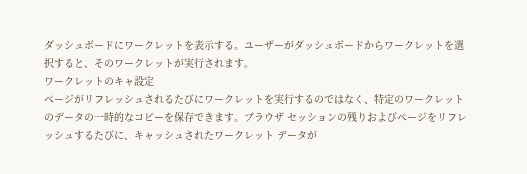ダッシュボードにワークレットを表示する。ユーザーがダッシュボードからワークレットを選択すると、そのワークレットが実行されます。
ワークレットのキャ設定
ページがリフレッシュされるたびにワークレットを実行するのではなく、特定のワークレットのデータの一時的なコピーを保存できます。ブラウザ セッションの残りおよびページをリフレッシュするたびに、キャッシュされたワークレット データが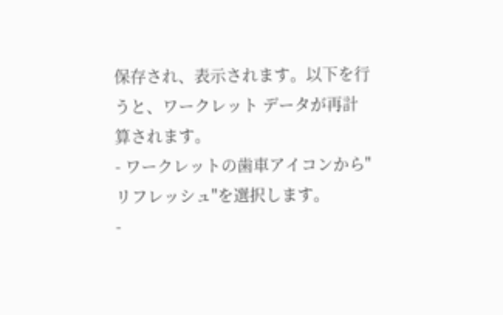保存され、表示されます。以下を行うと、ワークレット データが再計算されます。
- ワークレットの歯車アイコンから"リフレッシュ"を選択します。
-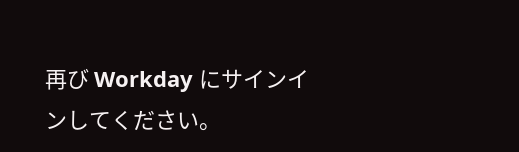再び Workday にサインインしてください。